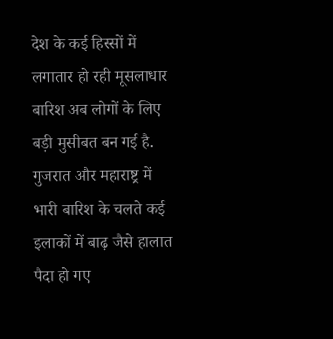देश के कई हिस्सों में लगातार हो रही मूसलाधार बारिश अब लोगों के लिए बड़ी मुसीबत बन गई है. गुजरात और महाराष्ट्र में भारी बारिश के चलते कई इलाकों में बाढ़ जैसे हालात पैदा हो गए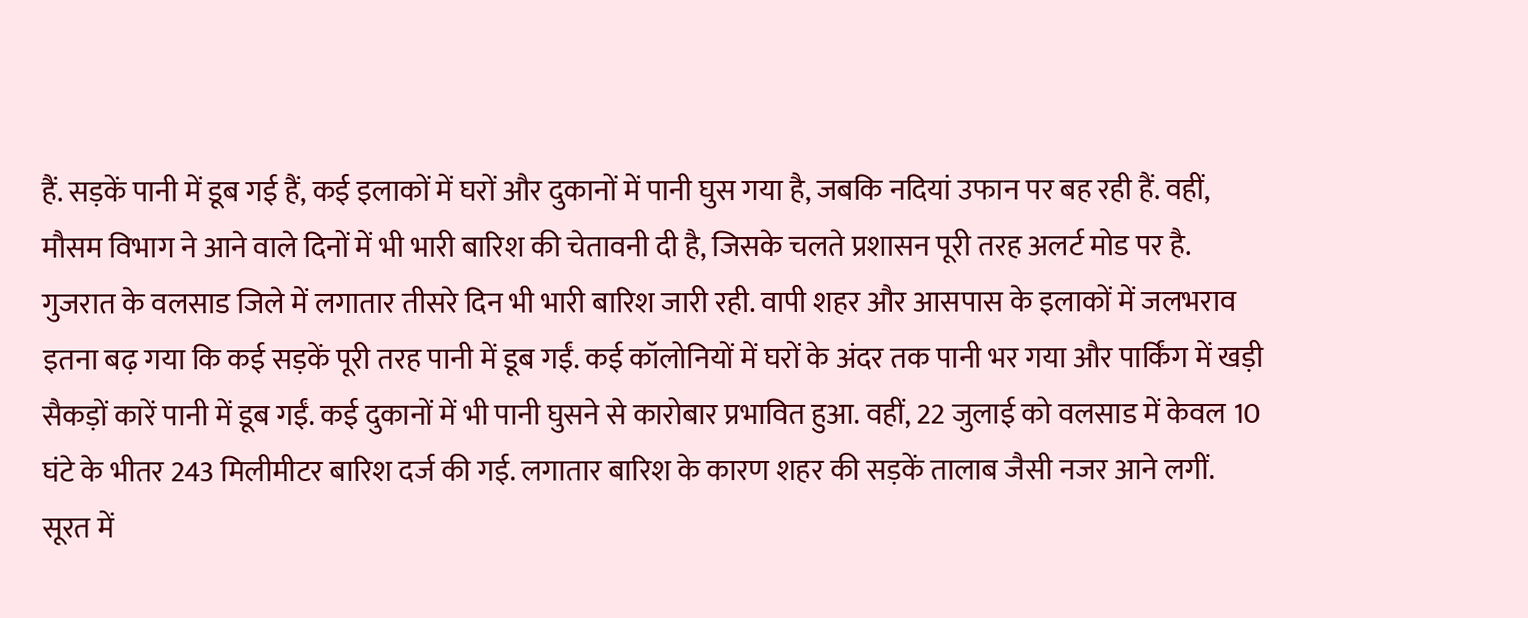हैं. सड़कें पानी में डूब गई हैं, कई इलाकों में घरों और दुकानों में पानी घुस गया है, जबकि नदियां उफान पर बह रही हैं. वहीं, मौसम विभाग ने आने वाले दिनों में भी भारी बारिश की चेतावनी दी है, जिसके चलते प्रशासन पूरी तरह अलर्ट मोड पर है.
गुजरात के वलसाड जिले में लगातार तीसरे दिन भी भारी बारिश जारी रही. वापी शहर और आसपास के इलाकों में जलभराव इतना बढ़ गया कि कई सड़कें पूरी तरह पानी में डूब गईं. कई कॉलोनियों में घरों के अंदर तक पानी भर गया और पार्किंग में खड़ी सैकड़ों कारें पानी में डूब गईं. कई दुकानों में भी पानी घुसने से कारोबार प्रभावित हुआ. वहीं, 22 जुलाई को वलसाड में केवल 10 घंटे के भीतर 243 मिलीमीटर बारिश दर्ज की गई. लगातार बारिश के कारण शहर की सड़कें तालाब जैसी नजर आने लगीं.
सूरत में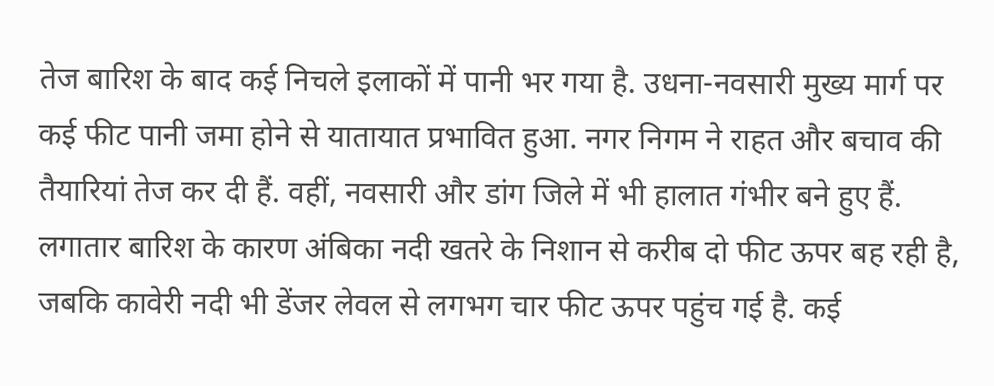तेज बारिश के बाद कई निचले इलाकों में पानी भर गया है. उधना-नवसारी मुख्य मार्ग पर कई फीट पानी जमा होने से यातायात प्रभावित हुआ. नगर निगम ने राहत और बचाव की तैयारियां तेज कर दी हैं. वहीं, नवसारी और डांग जिले में भी हालात गंभीर बने हुए हैं. लगातार बारिश के कारण अंबिका नदी खतरे के निशान से करीब दो फीट ऊपर बह रही है, जबकि कावेरी नदी भी डेंजर लेवल से लगभग चार फीट ऊपर पहुंच गई है. कई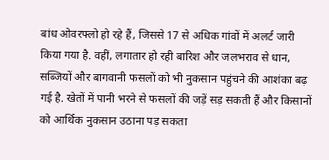बांध ओवरफ्लो हो रहे हैं, जिससे 17 से अधिक गांवों में अलर्ट जारी किया गया है. वहीं, लगातार हो रही बारिश और जलभराव से धान, सब्जियों और बागवानी फसलों को भी नुकसान पहुंचने की आशंका बढ़ गई है. खेतों में पानी भरने से फसलों की जड़ें सड़ सकती हैं और किसानों को आर्थिक नुकसान उठाना पड़ सकता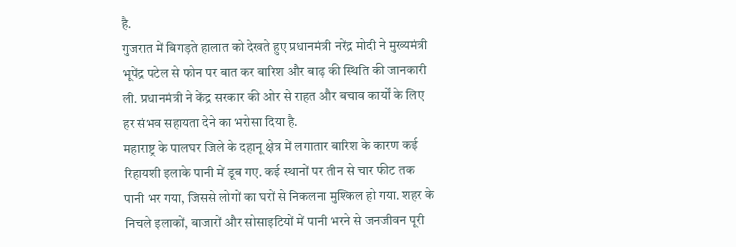है.
गुजरात में बिगड़ते हालात को देखते हुए प्रधानमंत्री नरेंद्र मोदी ने मुख्यमंत्री भूपेंद्र पटेल से फोन पर बात कर बारिश और बाढ़ की स्थिति की जानकारी ली. प्रधानमंत्री ने केंद्र सरकार की ओर से राहत और बचाव कार्यों के लिए हर संभव सहायता देने का भरोसा दिया है.
महाराष्ट्र के पालघर जिले के दहानू क्षेत्र में लगातार बारिश के कारण कई रिहायशी इलाके पानी में डूब गए. कई स्थानों पर तीन से चार फीट तक पानी भर गया, जिससे लोगों का घरों से निकलना मुश्किल हो गया. शहर के निचले इलाकों, बाजारों और सोसाइटियों में पानी भरने से जनजीवन पूरी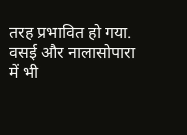तरह प्रभावित हो गया. वसई और नालासोपारा में भी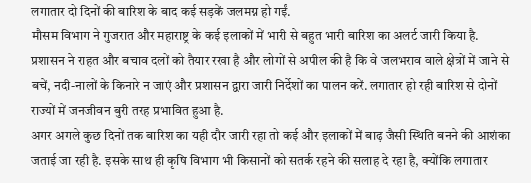लगातार दो दिनों की बारिश के बाद कई सड़कें जलमग्न हो गईं.
मौसम विभाग ने गुजरात और महाराष्ट्र के कई इलाकों में भारी से बहुत भारी बारिश का अलर्ट जारी किया है. प्रशासन ने राहत और बचाव दलों को तैयार रखा है और लोगों से अपील की है कि वे जलभराव वाले क्षेत्रों में जाने से बचें, नदी-नालों के किनारे न जाएं और प्रशासन द्वारा जारी निर्देशों का पालन करें. लगातार हो रही बारिश से दोनों राज्यों में जनजीवन बुरी तरह प्रभावित हुआ है.
अगर अगले कुछ दिनों तक बारिश का यही दौर जारी रहा तो कई और इलाकों में बाढ़ जैसी स्थिति बनने की आशंका जताई जा रही है. इसके साथ ही कृषि विभाग भी किसानों को सतर्क रहने की सलाह दे रहा है, क्योंकि लगातार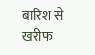बारिश से खरीफ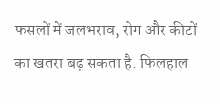फसलों में जलभराव, रोग और कीटों का खतरा बढ़ सकता है. फिलहाल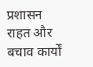प्रशासन राहत और बचाव कार्यों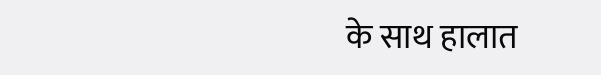के साथ हालात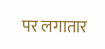पर लगातार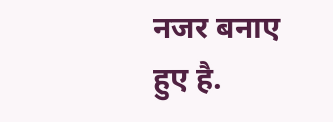नजर बनाए हुए है.